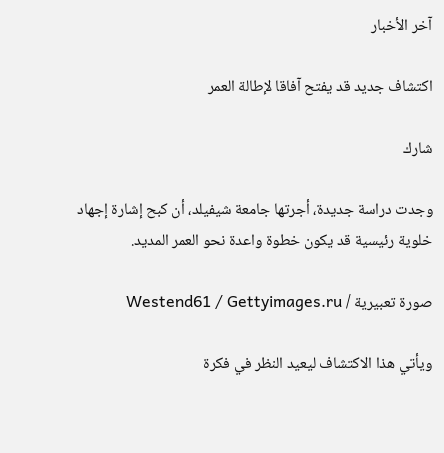آخر الأخبار

اكتشاف جديد قد يفتح آفاقا لإطالة العمر

شارك

وجدت دراسة جديدة، أجرتها جامعة شيفيلد، أن كبح إشارة إجهاد خلوية رئيسية قد يكون خطوة واعدة نحو العمر المديد.

صورة تعبيرية / Westend61 / Gettyimages.ru

ويأتي هذا الاكتشاف ليعيد النظر في فكرة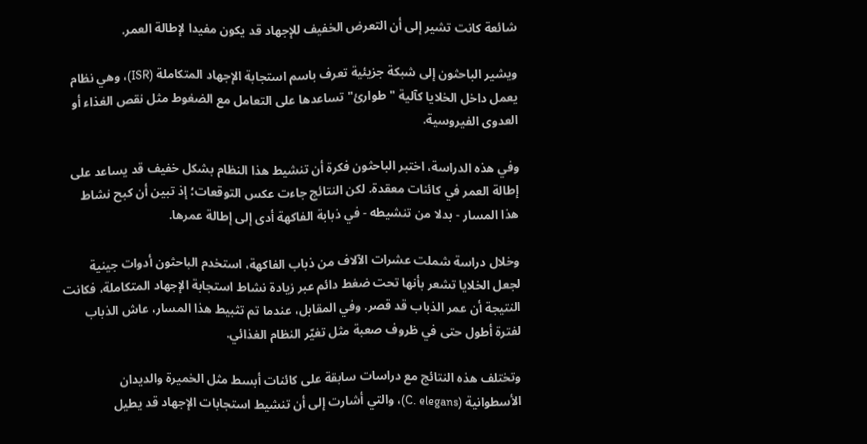شائعة كانت تشير إلى أن التعرض الخفيف للإجهاد قد يكون مفيدا لإطالة العمر.

ويشير الباحثون إلى شبكة جزيئية تعرف باسم استجابة الإجهاد المتكاملة (ISR)، وهي نظام يعمل داخل الخلايا كآلية "طوارئ" تساعدها على التعامل مع الضغوط مثل نقص الغذاء أو العدوى الفيروسية.

وفي هذه الدراسة، اختبر الباحثون فكرة أن تنشيط هذا النظام بشكل خفيف قد يساعد على إطالة العمر في كائنات معقدة. لكن النتائج جاءت عكس التوقعات؛ إذ تبين أن كبح نشاط هذا المسار - بدلا من تنشيطه - في ذبابة الفاكهة أدى إلى إطالة عمرها.

وخلال دراسة شملت عشرات الآلاف من ذباب الفاكهة، استخدم الباحثون أدوات جينية لجعل الخلايا تشعر بأنها تحت ضغط دائم عبر زيادة نشاط استجابة الإجهاد المتكاملة، فكانت النتيجة أن عمر الذباب قد قصر. وفي المقابل، عندما تم تثبيط هذا المسار، عاش الذباب لفترة أطول حتى في ظروف صعبة مثل تغيّر النظام الغذائي.

وتختلف هذه النتائج مع دراسات سابقة على كائنات أبسط مثل الخميرة والديدان الأسطوانية (C. elegans)، والتي أشارت إلى أن تنشيط استجابات الإجهاد قد يطيل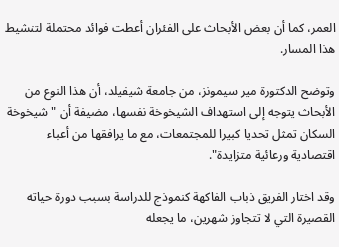العمر، كما أن بعض الأبحاث على الفئران أعطت فوائد محتملة لتنشيط هذا المسار.

وتوضح الدكتورة مير سيمونز، من جامعة شيفيلد، أن هذا النوع من الأبحاث يتوجه إلى استهداف الشيخوخة نفسها، مضيفة أن "شيخوخة السكان تمثل تحديا كبيرا للمجتمعات، مع ما يرافقها من أعباء اقتصادية ورعائية متزايدة".

وقد اختار الفريق ذباب الفاكهة كنموذج للدراسة بسبب دورة حياته القصيرة التي لا تتجاوز شهرين، ما يجعله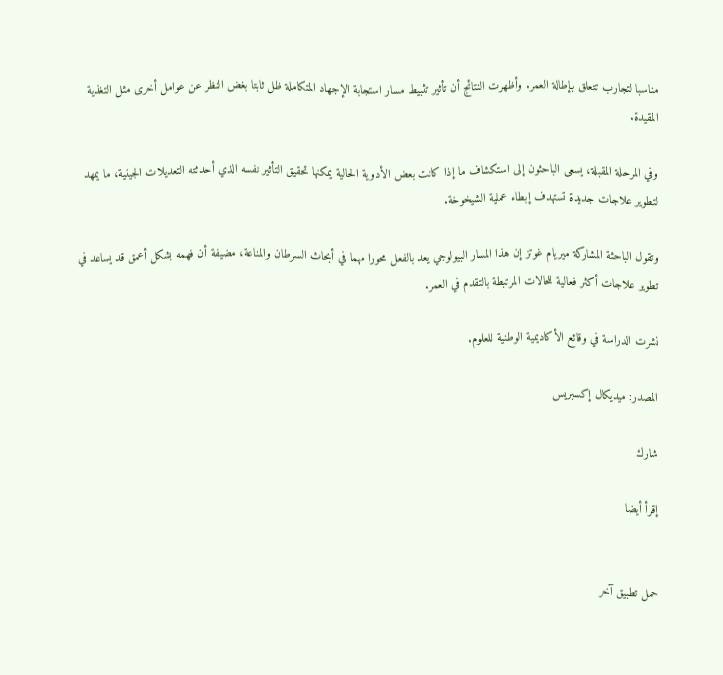مناسبا لتجارب تتعلق بإطالة العمر. وأظهرت النتائج أن تأثير تثبيط مسار استجابة الإجهاد المتكاملة ظل ثابتا بغض النظر عن عوامل أخرى مثل التغذية المقيدة.

وفي المرحلة المقبلة، يسعى الباحثون إلى استكشاف ما إذا كانت بعض الأدوية الحالية يمكنها تحقيق التأثير نفسه الذي أحدثته التعديلات الجينية، ما يمهد لتطوير علاجات جديدة تستهدف إبطاء عملية الشيخوخة.

وتقول الباحثة المشاركة ميريام غوتز إن هذا المسار البيولوجي يعد بالفعل محورا مهما في أبحاث السرطان والمناعة، مضيفة أن فهمه بشكل أعمق قد يساعد في تطوير علاجات أكثر فعالية للحالات المرتبطة بالتقدم في العمر.

نشرت الدراسة في وقائع الأكاديمية الوطنية للعلوم.

المصدر: ميديكال إكسبريس

شارك

إقرأ أيضا


حمل تطبيق آخر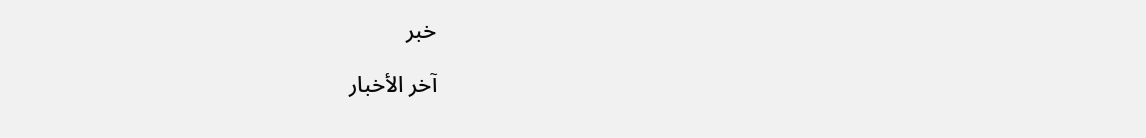خبر

آخر الأخبار